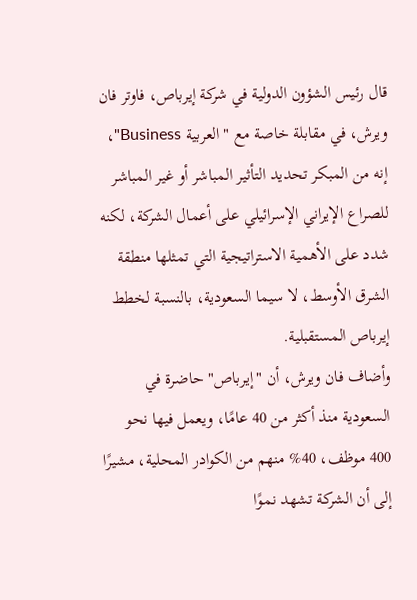قال رئيس الشؤون الدولية في شركة إيرباص، فاوتر فان ويرش، في مقابلة خاصة مع "العربية Business"، إنه من المبكر تحديد التأثير المباشر أو غير المباشر للصراع الإيراني الإسرائيلي على أعمال الشركة، لكنه شدد على الأهمية الاستراتيجية التي تمثلها منطقة الشرق الأوسط، لا سيما السعودية، بالنسبة لخطط إيرباص المستقبلية.
وأضاف فان ويرش، أن "إيرباص" حاضرة في السعودية منذ أكثر من 40 عامًا، ويعمل فيها نحو 400 موظف، 40% منهم من الكوادر المحلية، مشيرًا إلى أن الشركة تشهد نموًا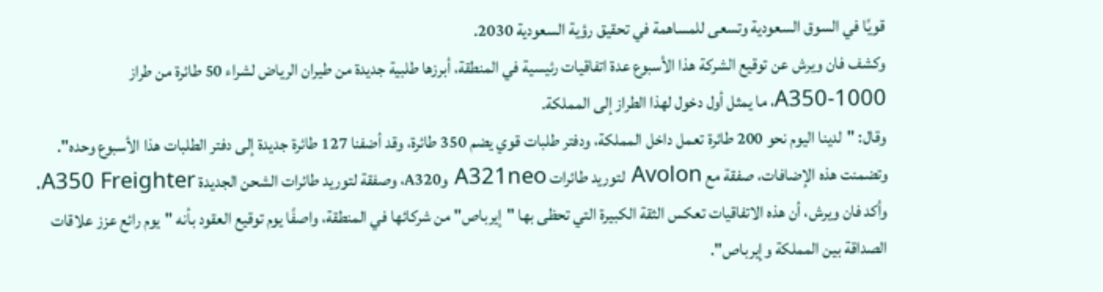قويًا في السوق السعودية وتسعى للمساهمة في تحقيق رؤية السعودية 2030.
وكشف فان ويرش عن توقيع الشركة هذا الأسبوع عدة اتفاقيات رئيسية في المنطقة، أبرزها طلبية جديدة من طيران الرياض لشراء 50 طائرة من طراز A350-1000، ما يمثل أول دخول لهذا الطراز إلى المملكة.
وقال: "لدينا اليوم نحو 200 طائرة تعمل داخل المملكة، ودفتر طلبات قوي يضم 350 طائرة، وقد أضفنا 127 طائرة جديدة إلى دفتر الطلبات هذا الأسبوع وحده".
وتضمنت هذه الإضافات، صفقة مع Avolon لتوريد طائرات A321neo وA320، وصفقة لتوريد طائرات الشحن الجديدة A350 Freighter.
وأكد فان ويرش، أن هذه الاتفاقيات تعكس الثقة الكبيرة التي تحظى بها "إيرباص" من شركائها في المنطقة، واصفًا يوم توقيع العقود بأنه "يوم رائع عزز علاقات الصداقة بين المملكة وإيرباص".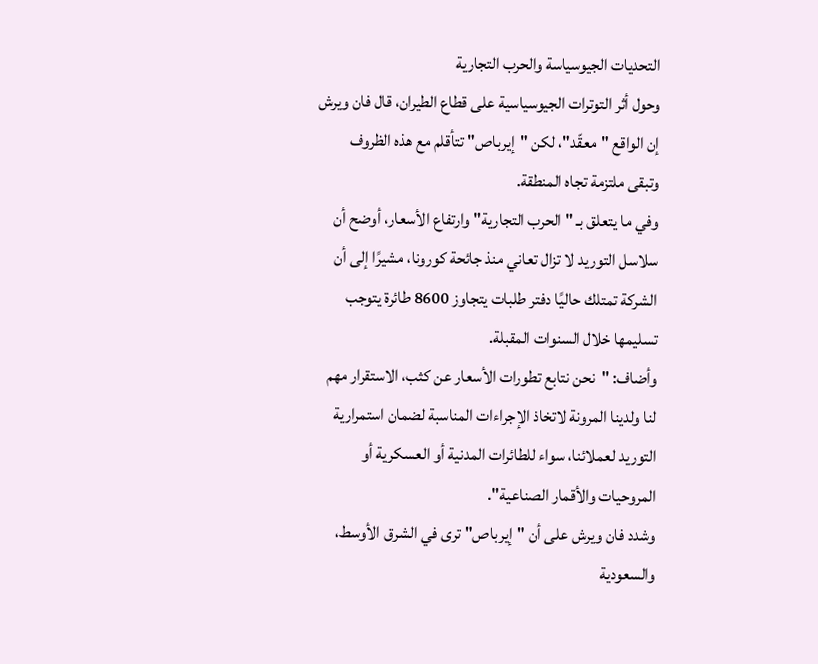التحديات الجيوسياسة والحرب التجارية
وحول أثر التوترات الجيوسياسية على قطاع الطيران، قال فان ويرش إن الواقع "معقّد"، لكن "إيرباص" تتأقلم مع هذه الظروف وتبقى ملتزمة تجاه المنطقة.
وفي ما يتعلق بـ "الحرب التجارية" وارتفاع الأسعار، أوضح أن سلاسل التوريد لا تزال تعاني منذ جائحة كورونا، مشيرًا إلى أن الشركة تمتلك حاليًا دفتر طلبات يتجاوز 8600 طائرة يتوجب تسليمها خلال السنوات المقبلة.
وأضاف: "نحن نتابع تطورات الأسعار عن كثب، الاستقرار مهم لنا ولدينا المرونة لاتخاذ الإجراءات المناسبة لضمان استمرارية التوريد لعملائنا، سواء للطائرات المدنية أو العسكرية أو المروحيات والأقمار الصناعية".
وشدد فان ويرش على أن "إيرباص" ترى في الشرق الأوسط، والسعودية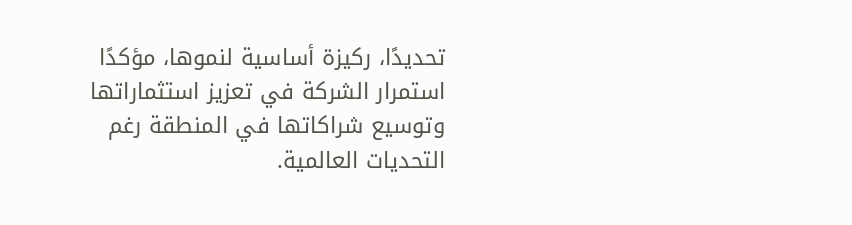تحديدًا، ركيزة أساسية لنموها، مؤكدًا استمرار الشركة في تعزيز استثماراتها وتوسيع شراكاتها في المنطقة رغم التحديات العالمية.